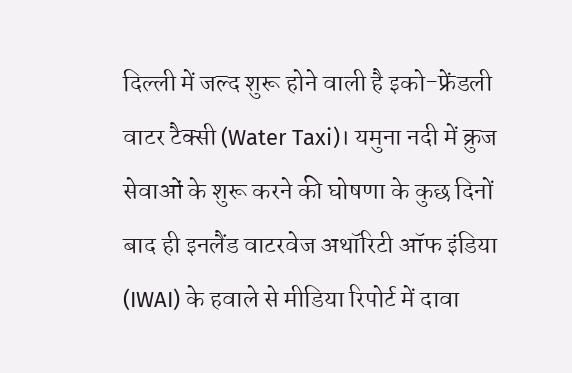दिल्ली में जल्द शुरू होने वाली है इको-फ्रेंडली वाटर टैक्सी (Water Taxi)। यमुना नदी में क्रुज सेवाओं के शुरू करने की घोषणा के कुछ दिनों बाद ही इनलैंड वाटरवेज अथॉरिटी ऑफ इंडिया (IWAI) के हवाले से मीडिया रिपोर्ट में दावा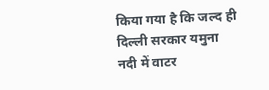किया गया है कि जल्द ही दिल्ली सरकार यमुना नदी में वाटर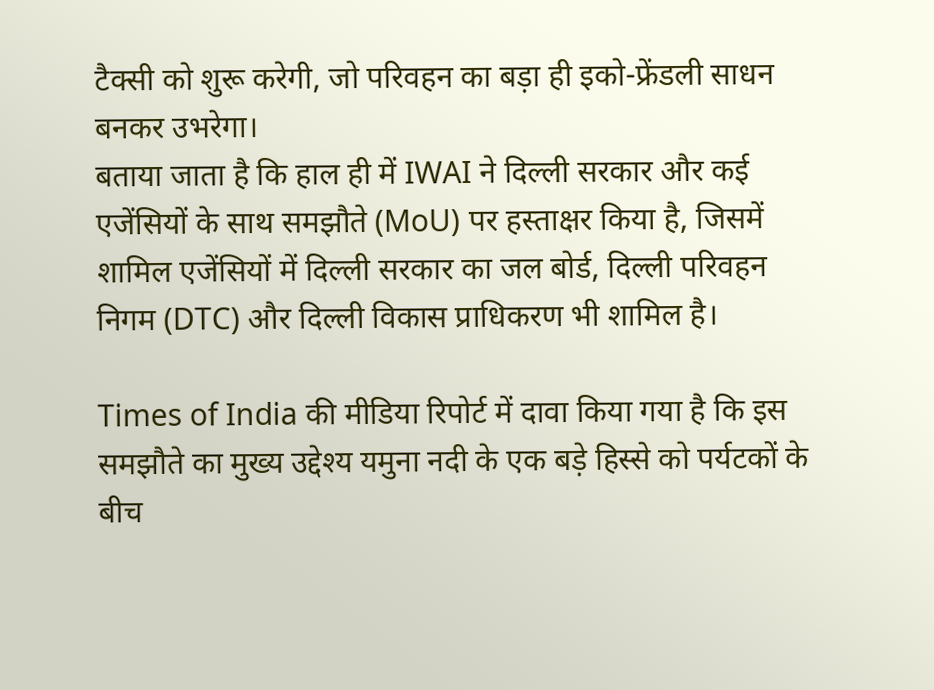टैक्सी को शुरू करेगी, जो परिवहन का बड़ा ही इको-फ्रेंडली साधन बनकर उभरेगा।
बताया जाता है कि हाल ही में IWAI ने दिल्ली सरकार और कई एजेंसियों के साथ समझौते (MoU) पर हस्ताक्षर किया है, जिसमें शामिल एजेंसियों में दिल्ली सरकार का जल बोर्ड, दिल्ली परिवहन निगम (DTC) और दिल्ली विकास प्राधिकरण भी शामिल है।

Times of India की मीडिया रिपोर्ट में दावा किया गया है कि इस समझौते का मुख्य उद्देश्य यमुना नदी के एक बड़े हिस्से को पर्यटकों के बीच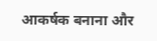आकर्षक बनाना और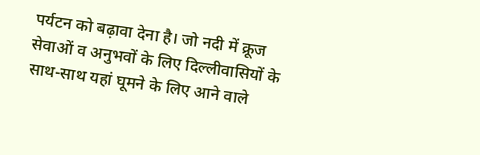पर्यटन को बढ़ावा देना है। जो नदी में क्रूज सेवाओं व अनुभवों के लिए दिल्लीवासियों के साथ-साथ यहां घूमने के लिए आने वाले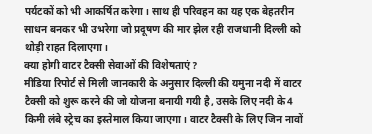पर्यटकों को भी आकर्षित करेगा। साथ ही परिवहन का यह एक बेहतरीन साधन बनकर भी उभरेगा जो प्रदूषण की मार झेल रही राजधानी दिल्ली को थोड़ी राहत दिलाएगा।
क्या होगी वाटर टैक्सी सेवाओं की विशेषताएं?
मीडिया रिपोर्ट से मिली जानकारी के अनुसार दिल्ली की यमुना नदी में वाटर टैक्सी को शुरू करने की जो योजना बनायी गयी है, उसके लिए नदी के 4 किमी लंबे स्ट्रेच का इस्तेमाल किया जाएगा। वाटर टैक्सी के लिए जिन नावों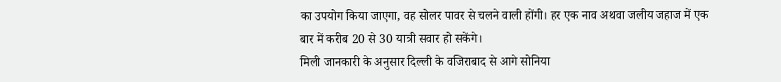का उपयोग किया जाएगा, वह सोलर पावर से चलने वाली होंगी। हर एक नाव अथवा जलीय जहाज में एक बार में करीब 20 से 30 यात्री सवार हो सकेंगे।
मिली जानकारी के अनुसार दिल्ली के वजिराबाद से आगे सोनिया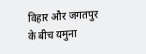विहार और जगतपुर के बीच यमुना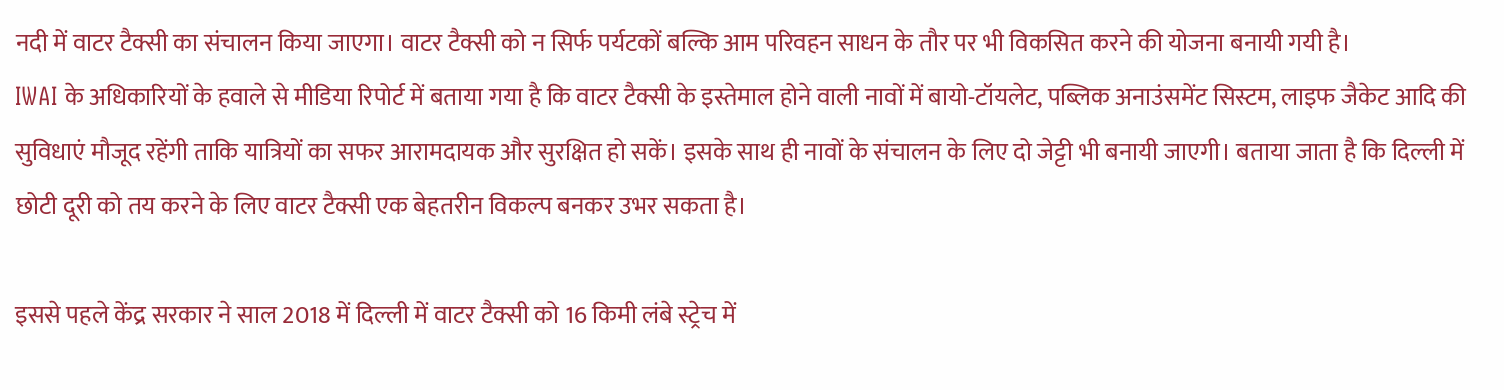नदी में वाटर टैक्सी का संचालन किया जाएगा। वाटर टैक्सी को न सिर्फ पर्यटकों बल्कि आम परिवहन साधन के तौर पर भी विकसित करने की योजना बनायी गयी है।
IWAI के अधिकारियों के हवाले से मीडिया रिपोर्ट में बताया गया है कि वाटर टैक्सी के इस्तेमाल होने वाली नावों में बायो-टॉयलेट, पब्लिक अनाउंसमेंट सिस्टम, लाइफ जैकेट आदि की सुविधाएं मौजूद रहेंगी ताकि यात्रियों का सफर आरामदायक और सुरक्षित हो सकें। इसके साथ ही नावों के संचालन के लिए दो जेट्टी भी बनायी जाएगी। बताया जाता है कि दिल्ली में छोटी दूरी को तय करने के लिए वाटर टैक्सी एक बेहतरीन विकल्प बनकर उभर सकता है।

इससे पहले केंद्र सरकार ने साल 2018 में दिल्ली में वाटर टैक्सी को 16 किमी लंबे स्ट्रेच में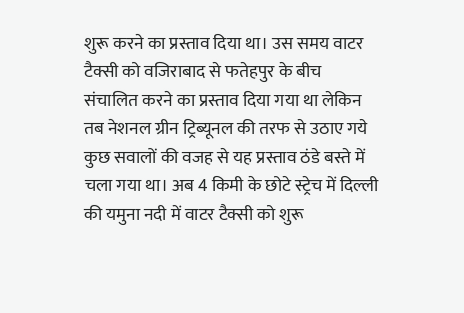शुरू करने का प्रस्ताव दिया था। उस समय वाटर टैक्सी को वजिराबाद से फतेहपुर के बीच संचालित करने का प्रस्ताव दिया गया था लेकिन तब नेशनल ग्रीन ट्रिब्यूनल की तरफ से उठाए गये कुछ सवालों की वजह से यह प्रस्ताव ठंडे बस्ते में चला गया था। अब 4 किमी के छोटे स्ट्रेच में दिल्ली की यमुना नदी में वाटर टैक्सी को शुरू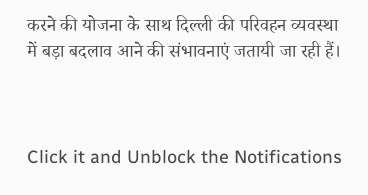करने की योजना के साथ दिल्ली की परिवहन व्यवस्था में बड़ा बदलाव आने की संभावनाएं जतायी जा रही हैं।



Click it and Unblock the Notifications